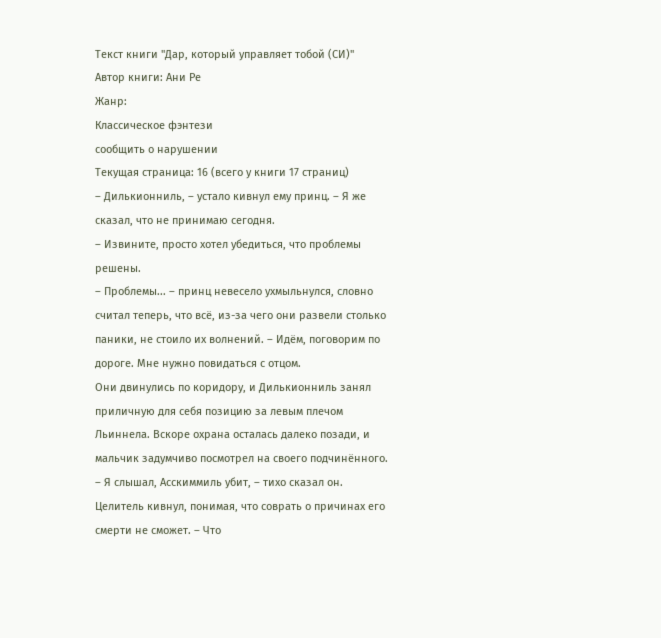Текст книги "Дар, который управляет тобой (СИ)"
Автор книги: Ани Ре
Жанр:
Классическое фэнтези
сообщить о нарушении
Текущая страница: 16 (всего у книги 17 страниц)
– Дилькионниль, – устало кивнул ему принц. – Я же сказал, что не принимаю сегодня.
– Извините, просто хотел убедиться, что проблемы решены.
– Проблемы... – принц невесело ухмыльнулся, словно считал теперь, что всё, из-за чего они развели столько паники, не стоило их волнений. – Идём, поговорим по дороге. Мне нужно повидаться с отцом.
Они двинулись по коридору, и Дилькионниль занял приличную для себя позицию за левым плечом Льиннела. Вскоре охрана осталась далеко позади, и мальчик задумчиво посмотрел на своего подчинённого.
– Я слышал, Асскиммиль убит, – тихо сказал он. Целитель кивнул, понимая, что соврать о причинах его смерти не сможет. – Что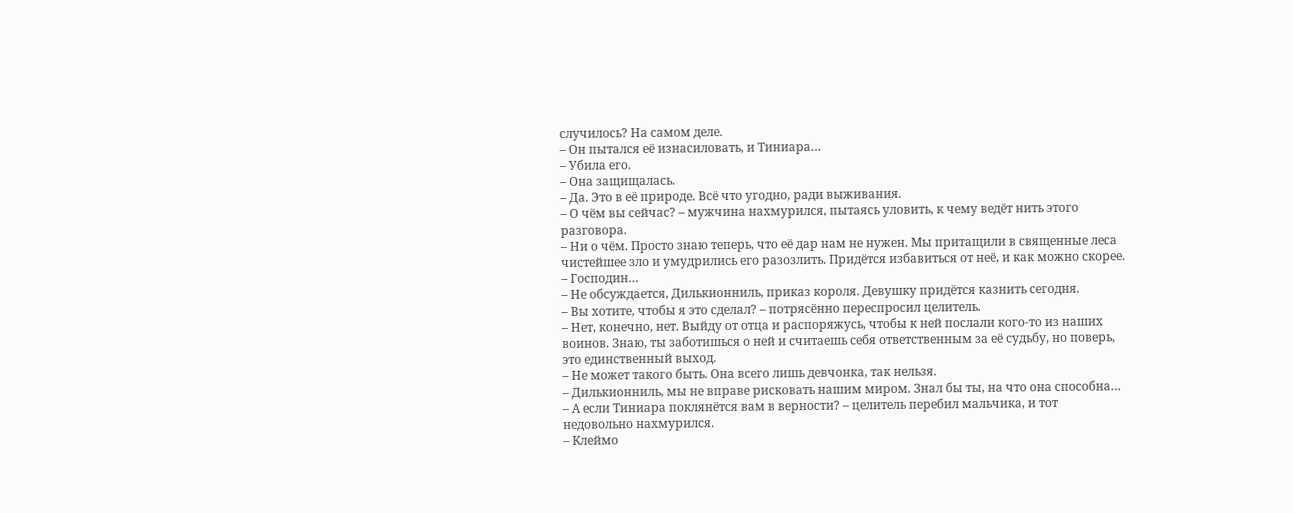случилось? На самом деле.
– Он пытался её изнасиловать, и Тиниара…
– Убила его.
– Она защищалась.
– Да. Это в её природе. Всё что угодно, ради выживания.
– О чём вы сейчас? – мужчина нахмурился, пытаясь уловить, к чему ведёт нить этого разговора.
– Ни о чём. Просто знаю теперь, что её дар нам не нужен. Мы притащили в священные леса чистейшее зло и умудрились его разозлить. Придётся избавиться от неё, и как можно скорее.
– Господин…
– Не обсуждается, Дилькионниль, приказ короля. Девушку придётся казнить сегодня.
– Вы хотите, чтобы я это сделал? – потрясённо переспросил целитель.
– Нет, конечно, нет. Выйду от отца и распоряжусь, чтобы к ней послали кого-то из наших воинов. Знаю, ты заботишься о ней и считаешь себя ответственным за её судьбу, но поверь, это единственный выход.
– Не может такого быть. Она всего лишь девчонка, так нельзя.
– Дилькионниль, мы не вправе рисковать нашим миром. Знал бы ты, на что она способна…
– А если Тиниара поклянётся вам в верности? – целитель перебил мальчика, и тот недовольно нахмурился.
– Клеймо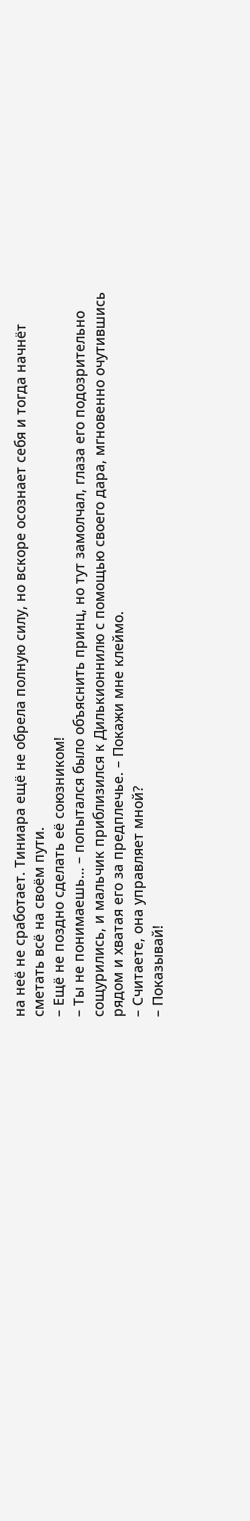на неё не сработает. Тиниара ещё не обрела полную силу, но вскоре осознает себя и тогда начнёт сметать всё на своём пути.
– Ещё не поздно сделать её союзником!
– Ты не понимаешь… – попытался было объяснить принц, но тут замолчал, глаза его подозрительно сощурились, и мальчик приблизился к Дилькионнилю с помощью своего дара, мгновенно очутившись рядом и хватая его за предплечье. – Покажи мне клеймо.
– Считаете, она управляет мной?
– Показывай!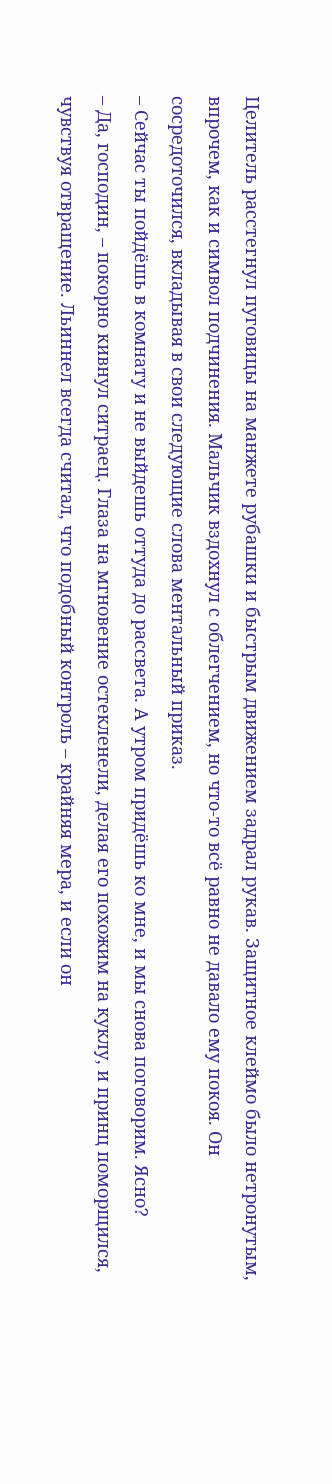Целитель расстегнул пуговицы на манжете рубашки и быстрым движением задрал рукав. Защитное клеймо было нетронутым, впрочем, как и символ подчинения. Мальчик вздохнул с облегчением, но что-то всё равно не давало ему покоя. Он сосредоточился, вкладывая в свои следующие слова ментальный приказ.
– Сейчас ты пойдёшь в комнату и не выйдешь оттуда до рассвета. А утром придёшь ко мне, и мы снова поговорим. Ясно?
– Да, господин, – покорно кивнул ситраец. Глаза на мгновение остекленели, делая его похожим на куклу, и принц поморщился, чувствуя отвращение. Льиннел всегда считал, что подобный контроль – крайняя мера, и если он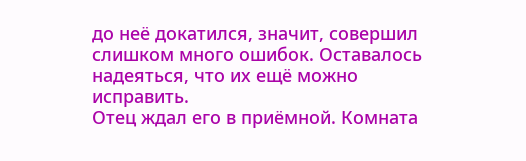до неё докатился, значит, совершил слишком много ошибок. Оставалось надеяться, что их ещё можно исправить.
Отец ждал его в приёмной. Комната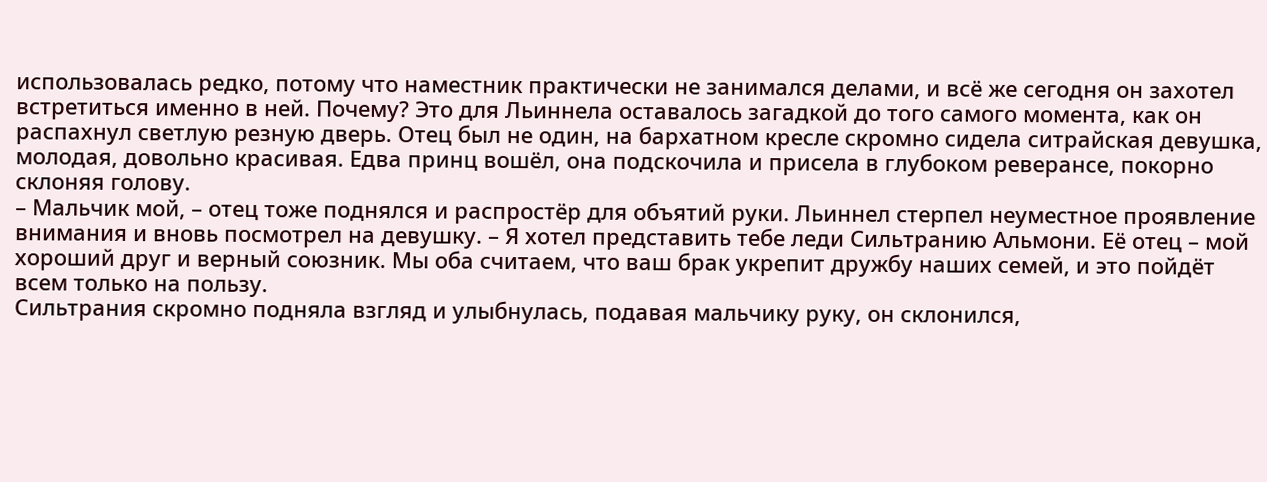использовалась редко, потому что наместник практически не занимался делами, и всё же сегодня он захотел встретиться именно в ней. Почему? Это для Льиннела оставалось загадкой до того самого момента, как он распахнул светлую резную дверь. Отец был не один, на бархатном кресле скромно сидела ситрайская девушка, молодая, довольно красивая. Едва принц вошёл, она подскочила и присела в глубоком реверансе, покорно склоняя голову.
– Мальчик мой, – отец тоже поднялся и распростёр для объятий руки. Льиннел стерпел неуместное проявление внимания и вновь посмотрел на девушку. – Я хотел представить тебе леди Сильтранию Альмони. Её отец – мой хороший друг и верный союзник. Мы оба считаем, что ваш брак укрепит дружбу наших семей, и это пойдёт всем только на пользу.
Сильтрания скромно подняла взгляд и улыбнулась, подавая мальчику руку, он склонился,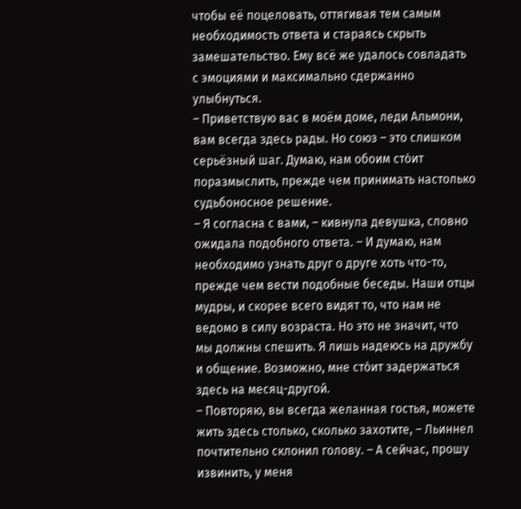чтобы её поцеловать, оттягивая тем самым необходимость ответа и стараясь скрыть замешательство. Ему всё же удалось совладать с эмоциями и максимально сдержанно улыбнуться.
– Приветствую вас в моём доме, леди Альмони, вам всегда здесь рады. Но союз – это слишком серьёзный шаг. Думаю, нам обоим сто́ит поразмыслить, прежде чем принимать настолько судьбоносное решение.
– Я согласна с вами, – кивнула девушка, словно ожидала подобного ответа. – И думаю, нам необходимо узнать друг о друге хоть что-то, прежде чем вести подобные беседы. Наши отцы мудры, и скорее всего видят то, что нам не ведомо в силу возраста. Но это не значит, что мы должны спешить. Я лишь надеюсь на дружбу и общение. Возможно, мне сто́ит задержаться здесь на месяц-другой.
– Повторяю, вы всегда желанная гостья, можете жить здесь столько, сколько захотите, – Льиннел почтительно склонил голову. – А сейчас, прошу извинить, у меня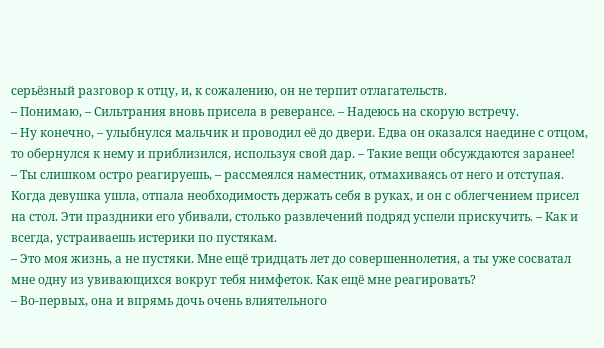серьёзный разговор к отцу, и, к сожалению, он не терпит отлагательств.
– Понимаю, – Сильтрания вновь присела в реверансе. – Надеюсь на скорую встречу.
– Ну конечно, – улыбнулся мальчик и проводил её до двери. Едва он оказался наедине с отцом, то обернулся к нему и приблизился, используя свой дар. – Такие вещи обсуждаются заранее!
– Ты слишком остро реагируешь, – рассмеялся наместник, отмахиваясь от него и отступая. Когда девушка ушла, отпала необходимость держать себя в руках, и он с облегчением присел на стол. Эти праздники его убивали, столько развлечений подряд успели прискучить. – Как и всегда, устраиваешь истерики по пустякам.
– Это моя жизнь, а не пустяки. Мне ещё тридцать лет до совершеннолетия, а ты уже сосватал мне одну из увивающихся вокруг тебя нимфеток. Как ещё мне реагировать?
– Во-первых, она и впрямь дочь очень влиятельного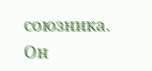союзника. Он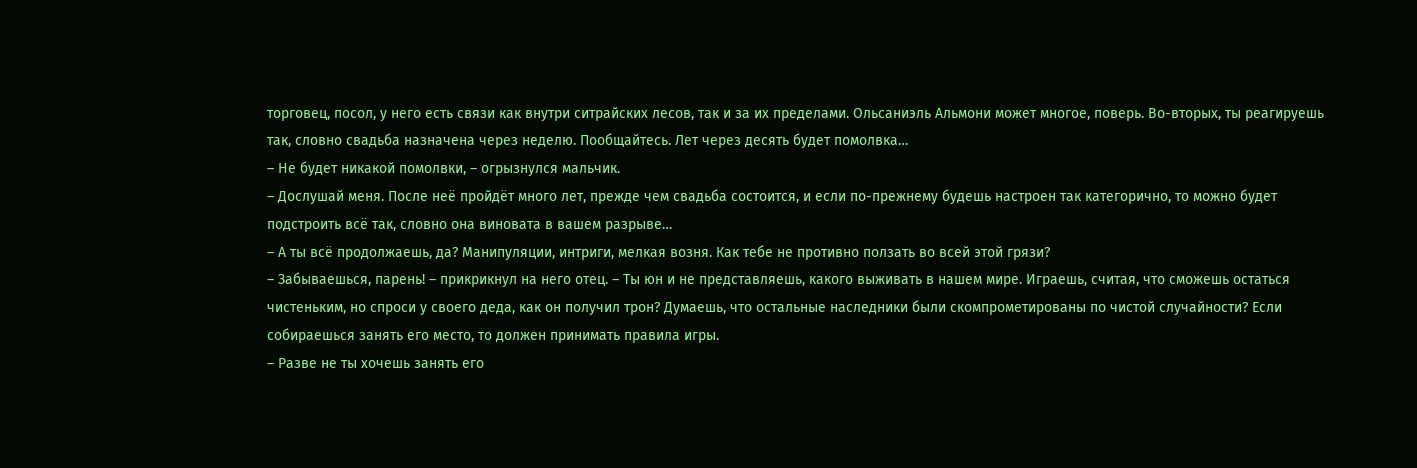торговец, посол, у него есть связи как внутри ситрайских лесов, так и за их пределами. Ольсаниэль Альмони может многое, поверь. Во-вторых, ты реагируешь так, словно свадьба назначена через неделю. Пообщайтесь. Лет через десять будет помолвка…
– Не будет никакой помолвки, – огрызнулся мальчик.
– Дослушай меня. После неё пройдёт много лет, прежде чем свадьба состоится, и если по-прежнему будешь настроен так категорично, то можно будет подстроить всё так, словно она виновата в вашем разрыве…
– А ты всё продолжаешь, да? Манипуляции, интриги, мелкая возня. Как тебе не противно ползать во всей этой грязи?
– Забываешься, парень! – прикрикнул на него отец. – Ты юн и не представляешь, какого выживать в нашем мире. Играешь, считая, что сможешь остаться чистеньким, но спроси у своего деда, как он получил трон? Думаешь, что остальные наследники были скомпрометированы по чистой случайности? Если собираешься занять его место, то должен принимать правила игры.
– Разве не ты хочешь занять его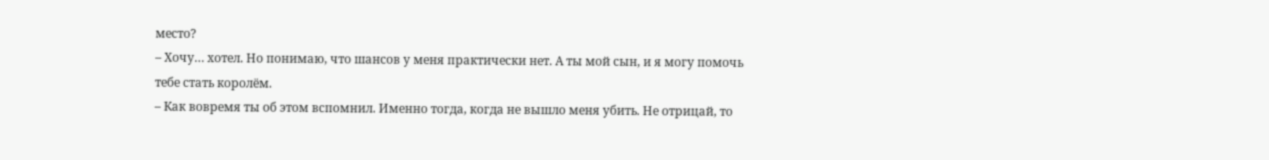место?
– Хочу… хотел. Но понимаю, что шансов у меня практически нет. А ты мой сын, и я могу помочь тебе стать королём.
– Как вовремя ты об этом вспомнил. Именно тогда, когда не вышло меня убить. Не отрицай, то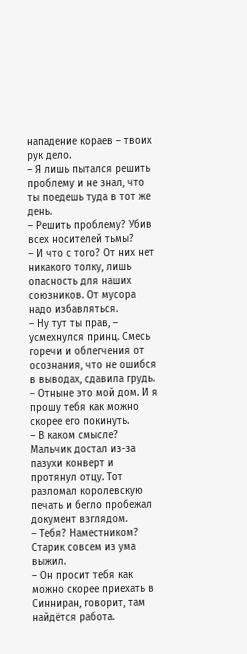нападение кораев – твоих рук дело.
– Я лишь пытался решить проблему и не знал, что ты поедешь туда в тот же день.
– Решить проблему? Убив всех носителей тьмы?
– И что с того? От них нет никакого толку, лишь опасность для наших союзников. От мусора надо избавляться.
– Ну тут ты прав, – усмехнулся принц. Смесь горечи и облегчения от осознания, что не ошибся в выводах, сдавила грудь. – Отныне это мой дом. И я прошу тебя как можно скорее его покинуть.
– В каком смысле?
Мальчик достал из-за пазухи конверт и протянул отцу. Тот разломал королевскую печать и бегло пробежал документ взглядом.
– Тебя? Наместником? Старик совсем из ума выжил.
– Он просит тебя как можно скорее приехать в Синниран, говорит, там найдётся работа.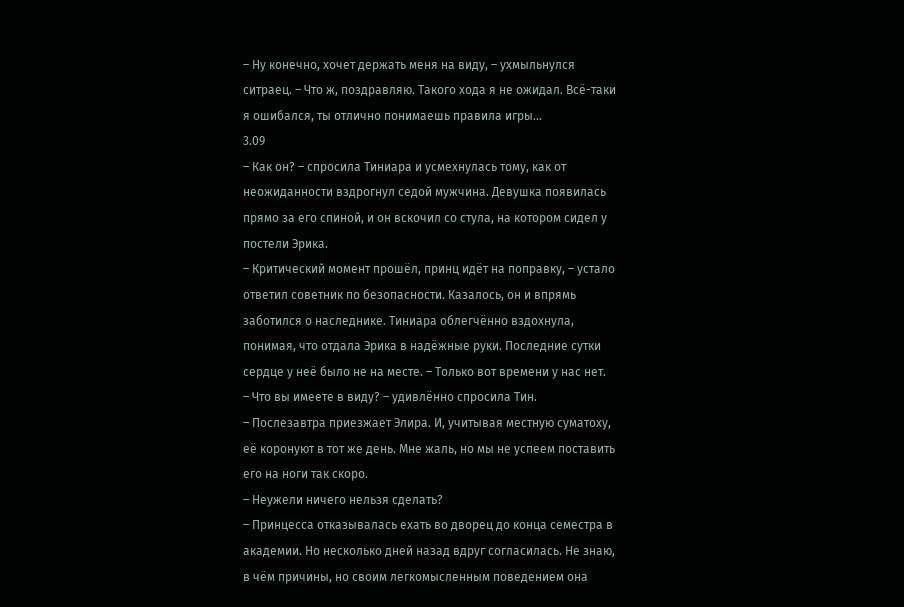– Ну конечно, хочет держать меня на виду, – ухмыльнулся ситраец. – Что ж, поздравляю. Такого хода я не ожидал. Всё-таки я ошибался, ты отлично понимаешь правила игры…
3.09
– Как он? – спросила Тиниара и усмехнулась тому, как от неожиданности вздрогнул седой мужчина. Девушка появилась прямо за его спиной, и он вскочил со стула, на котором сидел у постели Эрика.
– Критический момент прошёл, принц идёт на поправку, – устало ответил советник по безопасности. Казалось, он и впрямь заботился о наследнике. Тиниара облегчённо вздохнула, понимая, что отдала Эрика в надёжные руки. Последние сутки сердце у неё было не на месте. – Только вот времени у нас нет.
– Что вы имеете в виду? – удивлённо спросила Тин.
– Послезавтра приезжает Элира. И, учитывая местную суматоху, её коронуют в тот же день. Мне жаль, но мы не успеем поставить его на ноги так скоро.
– Неужели ничего нельзя сделать?
– Принцесса отказывалась ехать во дворец до конца семестра в академии. Но несколько дней назад вдруг согласилась. Не знаю, в чём причины, но своим легкомысленным поведением она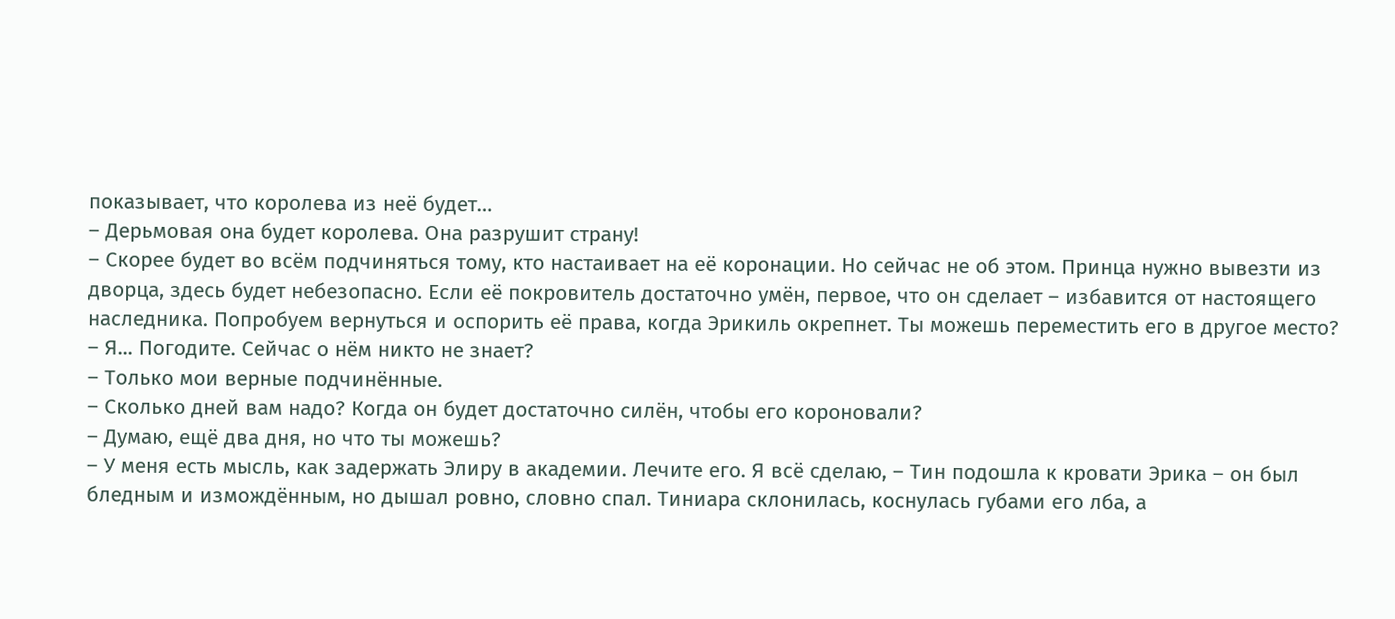показывает, что королева из неё будет…
– Дерьмовая она будет королева. Она разрушит страну!
– Скорее будет во всём подчиняться тому, кто настаивает на её коронации. Но сейчас не об этом. Принца нужно вывезти из дворца, здесь будет небезопасно. Если её покровитель достаточно умён, первое, что он сделает – избавится от настоящего наследника. Попробуем вернуться и оспорить её права, когда Эрикиль окрепнет. Ты можешь переместить его в другое место?
– Я... Погодите. Сейчас о нём никто не знает?
– Только мои верные подчинённые.
– Сколько дней вам надо? Когда он будет достаточно силён, чтобы его короновали?
– Думаю, ещё два дня, но что ты можешь?
– У меня есть мысль, как задержать Элиру в академии. Лечите его. Я всё сделаю, – Тин подошла к кровати Эрика – он был бледным и измождённым, но дышал ровно, словно спал. Тиниара склонилась, коснулась губами его лба, а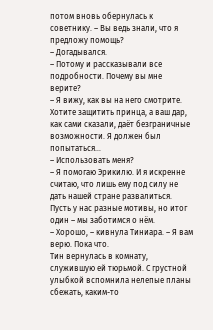потом вновь обернулась к советнику. – Вы ведь знали, что я предложу помощь?
– Догадывался.
– Потому и рассказывали все подробности. Почему вы мне верите?
– Я вижу, как вы на него смотрите. Хотите защитить принца, а ваш дар, как сами сказали, даёт безграничные возможности. Я должен был попытаться…
– Использовать меня?
– Я помогаю Эрикилю. И я искренне считаю, что лишь ему под силу не дать нашей стране развалиться. Пусть у нас разные мотивы, но итог один – мы заботимся о нём.
– Хорошо, – кивнула Тиниара. – Я вам верю. Пока что.
Тин вернулась в комнату, служившую ей тюрьмой. С грустной улыбкой вспомнила нелепые планы сбежать, каким-то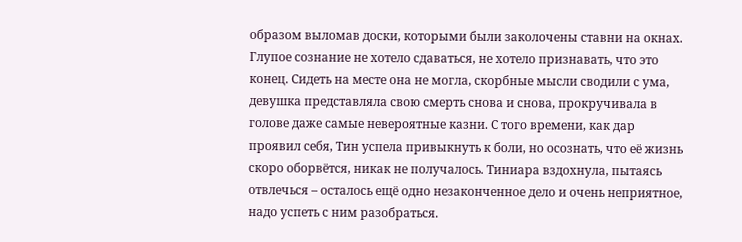образом выломав доски, которыми были заколочены ставни на окнах. Глупое сознание не хотело сдаваться, не хотело признавать, что это конец. Сидеть на месте она не могла, скорбные мысли сводили с ума, девушка представляла свою смерть снова и снова, прокручивала в голове даже самые невероятные казни. С того времени, как дар проявил себя, Тин успела привыкнуть к боли, но осознать, что её жизнь скоро оборвётся, никак не получалось. Тиниара вздохнула, пытаясь отвлечься – осталось ещё одно незаконченное дело и очень неприятное, надо успеть с ним разобраться.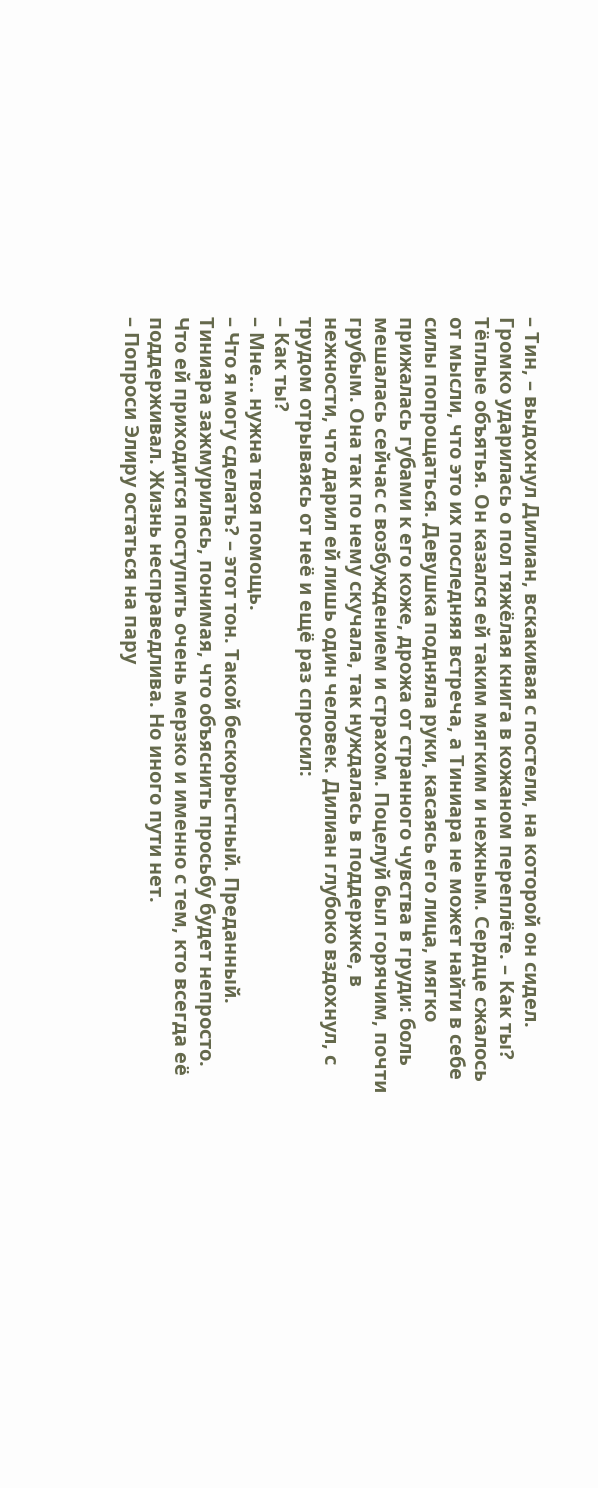– Тин, – выдохнул Дилиан, вскакивая с постели, на которой он сидел. Громко ударилась о пол тяжёлая книга в кожаном переплёте. – Как ты?
Тёплые объятья. Он казался ей таким мягким и нежным. Сердце сжалось от мысли, что это их последняя встреча, а Тиниара не может найти в себе силы попрощаться. Девушка подняла руки, касаясь его лица, мягко прижалась губами к его коже, дрожа от странного чувства в груди: боль мешалась сейчас с возбуждением и страхом. Поцелуй был горячим, почти грубым. Она так по нему скучала, так нуждалась в поддержке, в нежности, что дарил ей лишь один человек. Дилиан глубоко вздохнул, с трудом отрываясь от неё и ещё раз спросил:
– Как ты?
– Мне… нужна твоя помощь.
– Что я могу сделать? – этот тон. Такой бескорыстный. Преданный. Тиниара зажмурилась, понимая, что объяснить просьбу будет непросто. Что ей приходится поступить очень мерзко и именно с тем, кто всегда её поддерживал. Жизнь несправедлива. Но иного пути нет.
– Попроси Элиру остаться на пару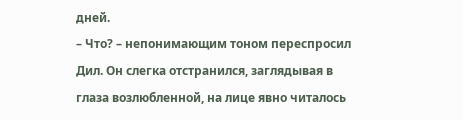дней.
– Что? – непонимающим тоном переспросил Дил. Он слегка отстранился, заглядывая в глаза возлюбленной, на лице явно читалось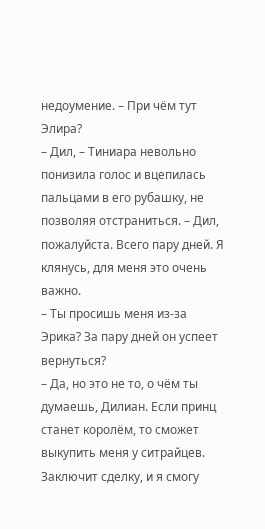недоумение. – При чём тут Элира?
– Дил, – Тиниара невольно понизила голос и вцепилась пальцами в его рубашку, не позволяя отстраниться. – Дил, пожалуйста. Всего пару дней. Я клянусь, для меня это очень важно.
– Ты просишь меня из-за Эрика? За пару дней он успеет вернуться?
– Да, но это не то, о чём ты думаешь, Дилиан. Если принц станет королём, то сможет выкупить меня у ситрайцев. Заключит сделку, и я смогу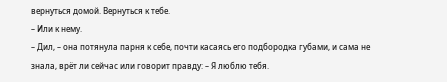вернуться домой. Вернуться к тебе.
– Или к нему.
– Дил, – она потянула парня к себе, почти касаясь его подбородка губами, и сама не знала, врёт ли сейчас или говорит правду: – Я люблю тебя.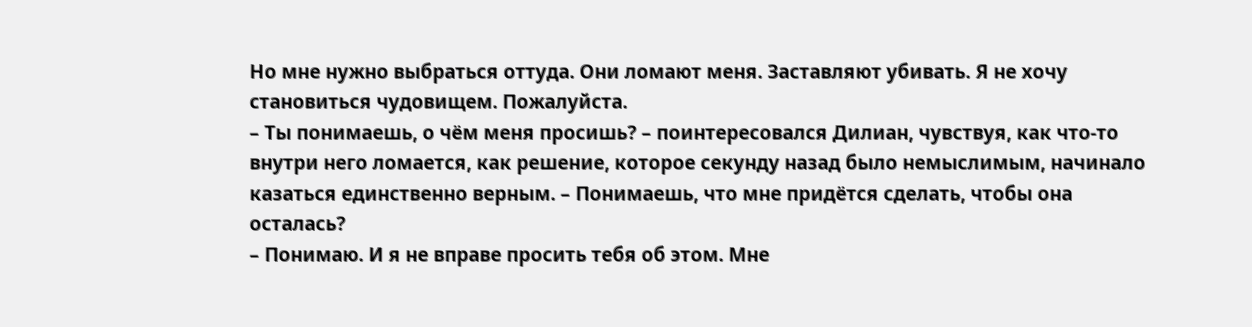Но мне нужно выбраться оттуда. Они ломают меня. Заставляют убивать. Я не хочу становиться чудовищем. Пожалуйста.
– Ты понимаешь, о чём меня просишь? – поинтересовался Дилиан, чувствуя, как что-то внутри него ломается, как решение, которое секунду назад было немыслимым, начинало казаться единственно верным. – Понимаешь, что мне придётся сделать, чтобы она осталась?
– Понимаю. И я не вправе просить тебя об этом. Мне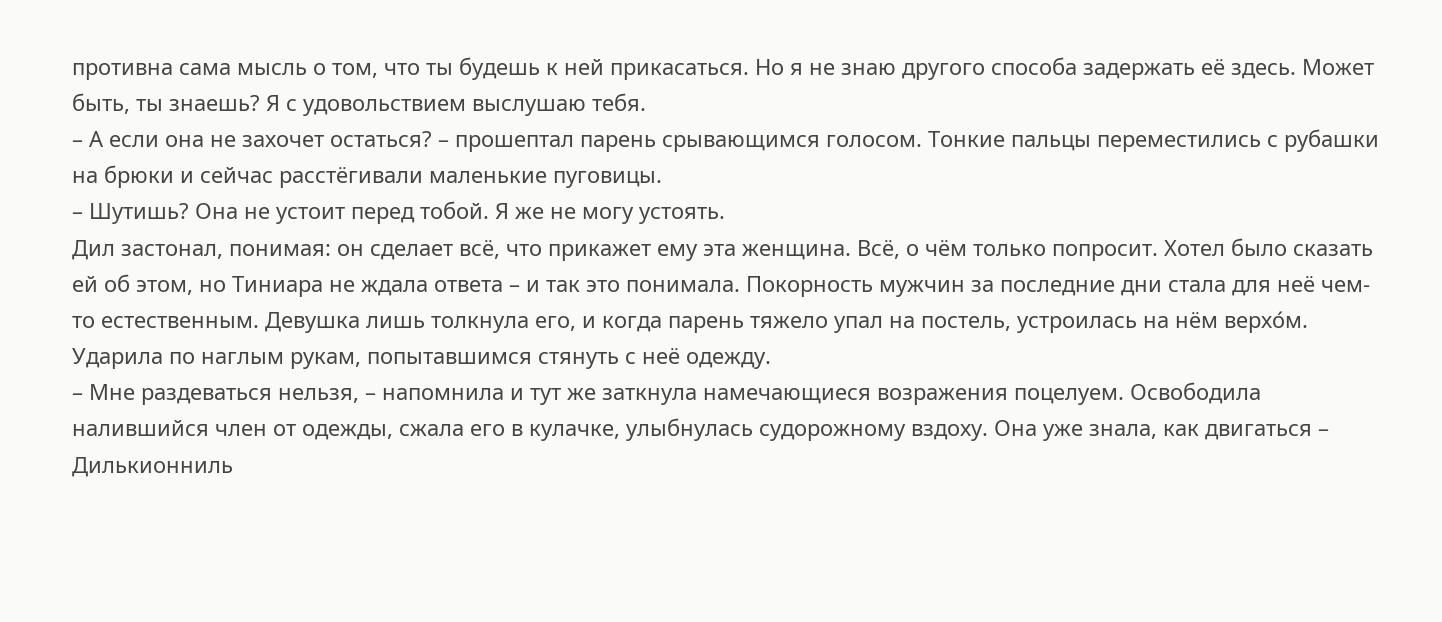противна сама мысль о том, что ты будешь к ней прикасаться. Но я не знаю другого способа задержать её здесь. Может быть, ты знаешь? Я с удовольствием выслушаю тебя.
– А если она не захочет остаться? – прошептал парень срывающимся голосом. Тонкие пальцы переместились с рубашки на брюки и сейчас расстёгивали маленькие пуговицы.
– Шутишь? Она не устоит перед тобой. Я же не могу устоять.
Дил застонал, понимая: он сделает всё, что прикажет ему эта женщина. Всё, о чём только попросит. Хотел было сказать ей об этом, но Тиниара не ждала ответа – и так это понимала. Покорность мужчин за последние дни стала для неё чем-то естественным. Девушка лишь толкнула его, и когда парень тяжело упал на постель, устроилась на нём верхо́м. Ударила по наглым рукам, попытавшимся стянуть с неё одежду.
– Мне раздеваться нельзя, – напомнила и тут же заткнула намечающиеся возражения поцелуем. Освободила налившийся член от одежды, сжала его в кулачке, улыбнулась судорожному вздоху. Она уже знала, как двигаться – Дилькионниль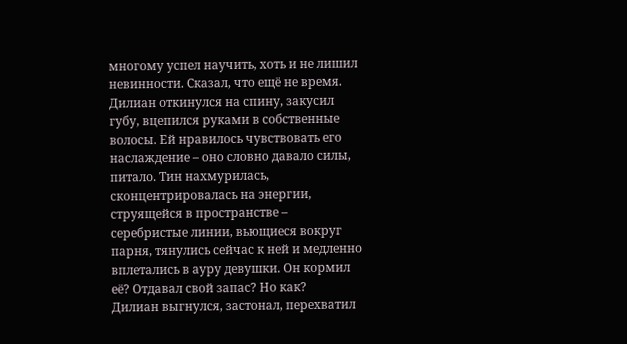многому успел научить, хоть и не лишил невинности. Сказал, что ещё не время. Дилиан откинулся на спину, закусил губу, вцепился руками в собственные волосы. Ей нравилось чувствовать его наслаждение – оно словно давало силы, питало. Тин нахмурилась, сконцентрировалась на энергии, струящейся в пространстве – серебристые линии, вьющиеся вокруг парня, тянулись сейчас к ней и медленно вплетались в ауру девушки. Он кормил её? Отдавал свой запас? Но как?
Дилиан выгнулся, застонал, перехватил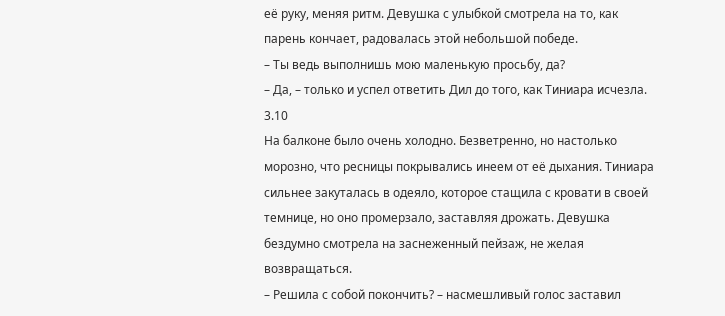её руку, меняя ритм. Девушка с улыбкой смотрела на то, как парень кончает, радовалась этой небольшой победе.
– Ты ведь выполнишь мою маленькую просьбу, да?
– Да, – только и успел ответить Дил до того, как Тиниара исчезла.
3.10
На балконе было очень холодно. Безветренно, но настолько морозно, что ресницы покрывались инеем от её дыхания. Тиниара сильнее закуталась в одеяло, которое стащила с кровати в своей темнице, но оно промерзало, заставляя дрожать. Девушка бездумно смотрела на заснеженный пейзаж, не желая возвращаться.
– Решила с собой покончить? – насмешливый голос заставил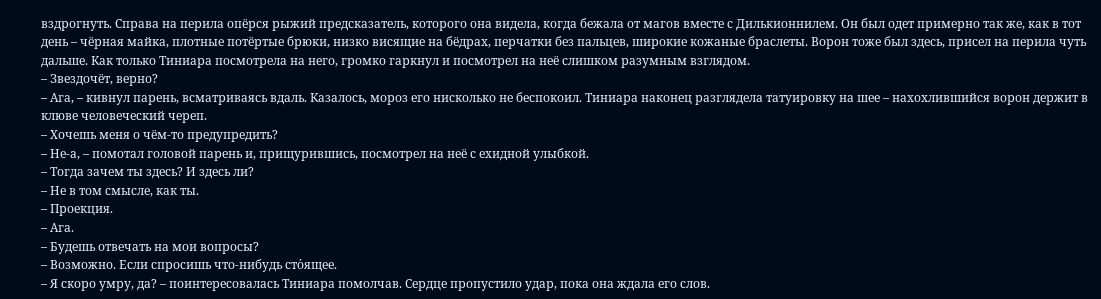вздрогнуть. Справа на перила опёрся рыжий предсказатель, которого она видела, когда бежала от магов вместе с Дилькионнилем. Он был одет примерно так же, как в тот день – чёрная майка, плотные потёртые брюки, низко висящие на бёдрах, перчатки без пальцев, широкие кожаные браслеты. Ворон тоже был здесь, присел на перила чуть дальше. Как только Тиниара посмотрела на него, громко гаркнул и посмотрел на неё слишком разумным взглядом.
– Звездочёт, верно?
– Ага, – кивнул парень, всматриваясь вдаль. Казалось, мороз его нисколько не беспокоил. Тиниара наконец разглядела татуировку на шее – нахохлившийся ворон держит в клюве человеческий череп.
– Хочешь меня о чём-то предупредить?
– Не-а, – помотал головой парень и, прищурившись, посмотрел на неё с ехидной улыбкой.
– Тогда зачем ты здесь? И здесь ли?
– Не в том смысле, как ты.
– Проекция.
– Ага.
– Будешь отвечать на мои вопросы?
– Возможно. Если спросишь что-нибудь сто́ящее.
– Я скоро умру, да? – поинтересовалась Тиниара помолчав. Сердце пропустило удар, пока она ждала его слов.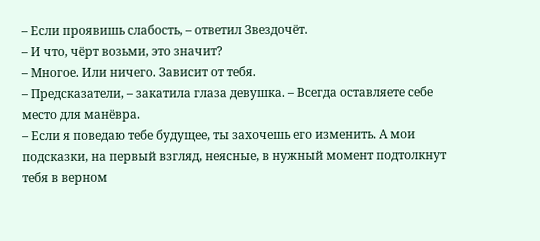– Если проявишь слабость, – ответил Звездочёт.
– И что, чёрт возьми, это значит?
– Многое. Или ничего. Зависит от тебя.
– Предсказатели, – закатила глаза девушка. – Всегда оставляете себе место для манёвра.
– Если я поведаю тебе будущее, ты захочешь его изменить. А мои подсказки, на первый взгляд, неясные, в нужный момент подтолкнут тебя в верном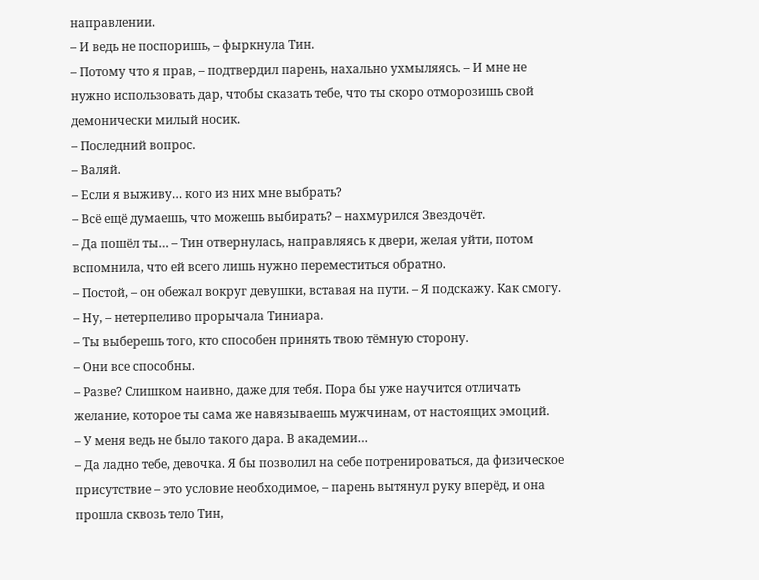направлении.
– И ведь не поспоришь, – фыркнула Тин.
– Потому что я прав, – подтвердил парень, нахально ухмыляясь. – И мне не нужно использовать дар, чтобы сказать тебе, что ты скоро отморозишь свой демонически милый носик.
– Последний вопрос.
– Валяй.
– Если я выживу… кого из них мне выбрать?
– Всё ещё думаешь, что можешь выбирать? – нахмурился Звездочёт.
– Да пошёл ты… – Тин отвернулась, направляясь к двери, желая уйти, потом вспомнила, что ей всего лишь нужно переместиться обратно.
– Постой, – он обежал вокруг девушки, вставая на пути. – Я подскажу. Как смогу.
– Ну, – нетерпеливо прорычала Тиниара.
– Ты выберешь того, кто способен принять твою тёмную сторону.
– Они все способны.
– Разве? Слишком наивно, даже для тебя. Пора бы уже научится отличать желание, которое ты сама же навязываешь мужчинам, от настоящих эмоций.
– У меня ведь не было такого дара. В академии…
– Да ладно тебе, девочка. Я бы позволил на себе потренироваться, да физическое присутствие – это условие необходимое, – парень вытянул руку вперёд, и она прошла сквозь тело Тин,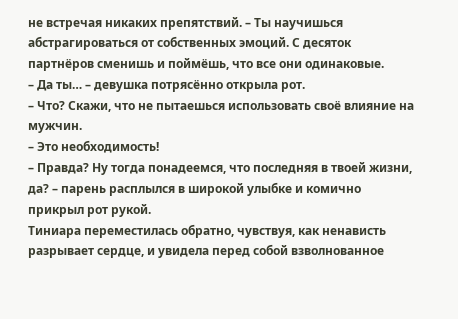не встречая никаких препятствий. – Ты научишься абстрагироваться от собственных эмоций. С десяток партнёров сменишь и поймёшь, что все они одинаковые.
– Да ты… – девушка потрясённо открыла рот.
– Что? Скажи, что не пытаешься использовать своё влияние на мужчин.
– Это необходимость!
– Правда? Ну тогда понадеемся, что последняя в твоей жизни, да? – парень расплылся в широкой улыбке и комично прикрыл рот рукой.
Тиниара переместилась обратно, чувствуя, как ненависть разрывает сердце, и увидела перед собой взволнованное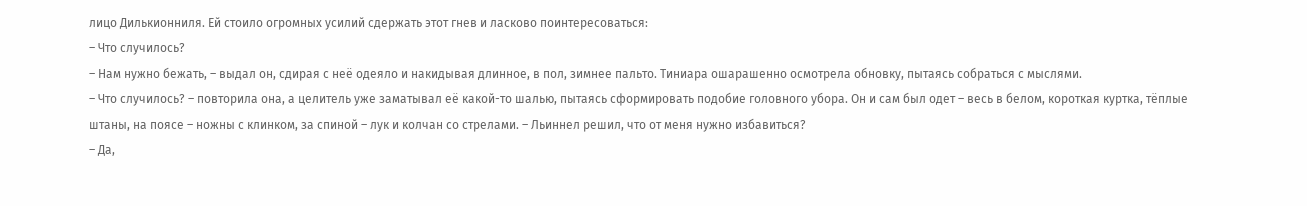лицо Дилькионниля. Ей стоило огромных усилий сдержать этот гнев и ласково поинтересоваться:
– Что случилось?
– Нам нужно бежать, – выдал он, сдирая с неё одеяло и накидывая длинное, в пол, зимнее пальто. Тиниара ошарашенно осмотрела обновку, пытаясь собраться с мыслями.
– Что случилось? – повторила она, а целитель уже заматывал её какой-то шалью, пытаясь сформировать подобие головного убора. Он и сам был одет – весь в белом, короткая куртка, тёплые штаны, на поясе – ножны с клинком, за спиной – лук и колчан со стрелами. – Льиннел решил, что от меня нужно избавиться?
– Да,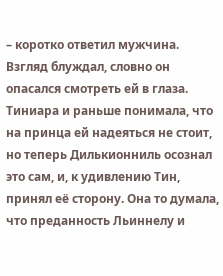– коротко ответил мужчина. Взгляд блуждал, словно он опасался смотреть ей в глаза. Тиниара и раньше понимала, что на принца ей надеяться не стоит, но теперь Дилькионниль осознал это сам, и, к удивлению Тин, принял её сторону. Она то думала, что преданность Льиннелу и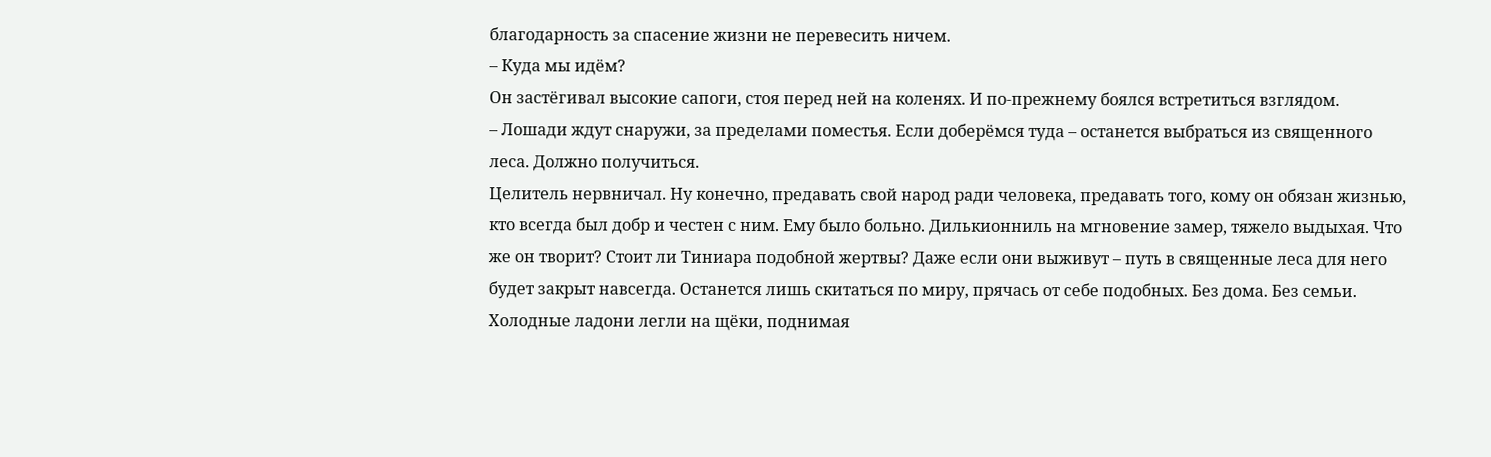благодарность за спасение жизни не перевесить ничем.
– Куда мы идём?
Он застёгивал высокие сапоги, стоя перед ней на коленях. И по-прежнему боялся встретиться взглядом.
– Лошади ждут снаружи, за пределами поместья. Если доберёмся туда – останется выбраться из священного леса. Должно получиться.
Целитель нервничал. Ну конечно, предавать свой народ ради человека, предавать того, кому он обязан жизнью, кто всегда был добр и честен с ним. Ему было больно. Дилькионниль на мгновение замер, тяжело выдыхая. Что же он творит? Стоит ли Тиниара подобной жертвы? Даже если они выживут – путь в священные леса для него будет закрыт навсегда. Останется лишь скитаться по миру, прячась от себе подобных. Без дома. Без семьи. Холодные ладони легли на щёки, поднимая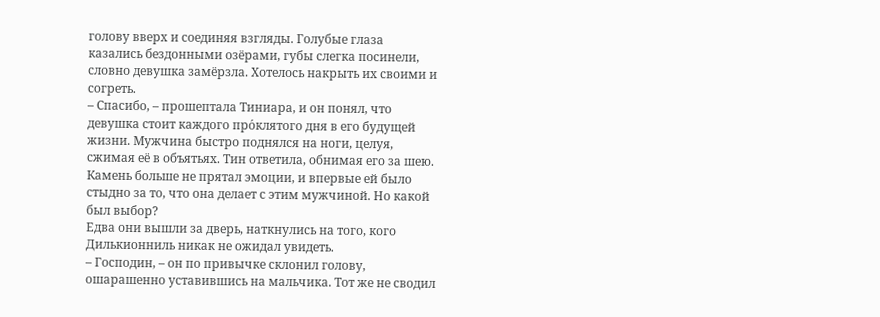голову вверх и соединяя взгляды. Голубые глаза казались бездонными озёрами, губы слегка посинели, словно девушка замёрзла. Хотелось накрыть их своими и согреть.
– Спасибо, – прошептала Тиниара, и он понял, что девушка стоит каждого про́клятого дня в его будущей жизни. Мужчина быстро поднялся на ноги, целуя, сжимая её в объятьях. Тин ответила, обнимая его за шею. Камень больше не прятал эмоции, и впервые ей было стыдно за то, что она делает с этим мужчиной. Но какой был выбор?
Едва они вышли за дверь, наткнулись на того, кого Дилькионниль никак не ожидал увидеть.
– Господин, – он по привычке склонил голову, ошарашенно уставившись на мальчика. Тот же не сводил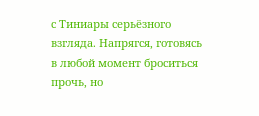с Тиниары серьёзного взгляда. Напрягся, готовясь в любой момент броситься прочь, но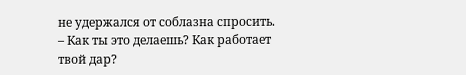не удержался от соблазна спросить.
– Как ты это делаешь? Как работает твой дар?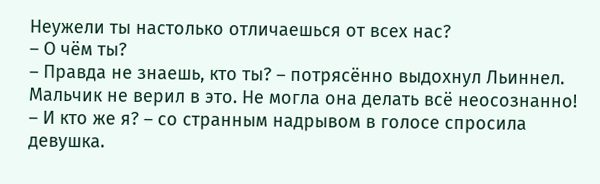Неужели ты настолько отличаешься от всех нас?
– О чём ты?
– Правда не знаешь, кто ты? – потрясённо выдохнул Льиннел. Мальчик не верил в это. Не могла она делать всё неосознанно!
– И кто же я? – со странным надрывом в голосе спросила девушка.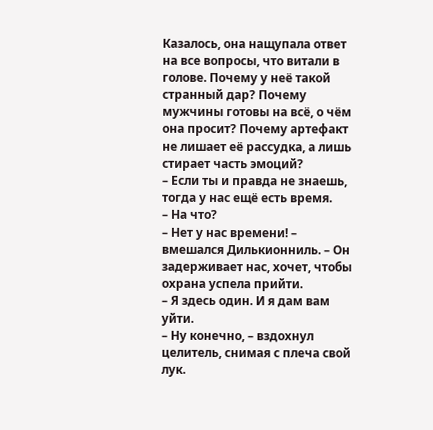Казалось, она нащупала ответ на все вопросы, что витали в голове. Почему у неё такой странный дар? Почему мужчины готовы на всё, о чём она просит? Почему артефакт не лишает её рассудка, а лишь стирает часть эмоций?
– Если ты и правда не знаешь, тогда у нас ещё есть время.
– На что?
– Нет у нас времени! – вмешался Дилькионниль. – Он задерживает нас, хочет, чтобы охрана успела прийти.
– Я здесь один. И я дам вам уйти.
– Ну конечно, – вздохнул целитель, снимая с плеча свой лук.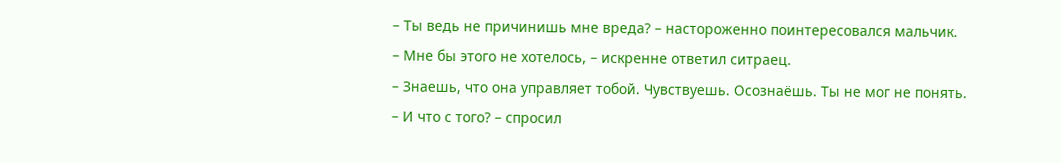– Ты ведь не причинишь мне вреда? – настороженно поинтересовался мальчик.
– Мне бы этого не хотелось, – искренне ответил ситраец.
– Знаешь, что она управляет тобой. Чувствуешь. Осознаёшь. Ты не мог не понять.
– И что с того? – спросил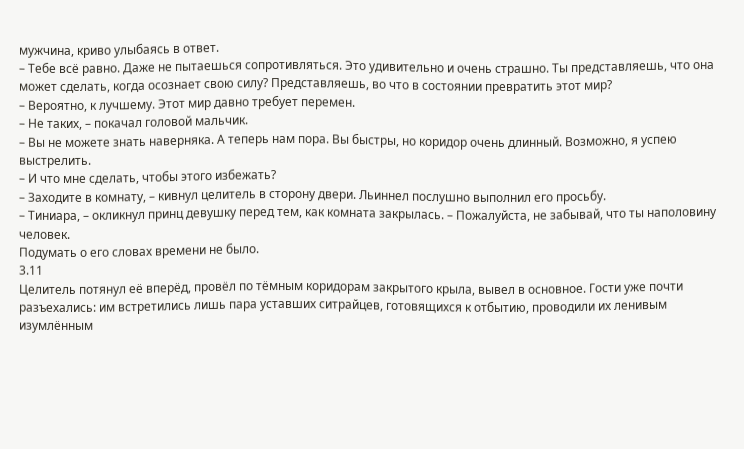мужчина, криво улыбаясь в ответ.
– Тебе всё равно. Даже не пытаешься сопротивляться. Это удивительно и очень страшно. Ты представляешь, что она может сделать, когда осознает свою силу? Представляешь, во что в состоянии превратить этот мир?
– Вероятно, к лучшему. Этот мир давно требует перемен.
– Не таких, – покачал головой мальчик.
– Вы не можете знать наверняка. А теперь нам пора. Вы быстры, но коридор очень длинный. Возможно, я успею выстрелить.
– И что мне сделать, чтобы этого избежать?
– Заходите в комнату, – кивнул целитель в сторону двери. Льиннел послушно выполнил его просьбу.
– Тиниара, – окликнул принц девушку перед тем, как комната закрылась. – Пожалуйста, не забывай, что ты наполовину человек.
Подумать о его словах времени не было.
3.11
Целитель потянул её вперёд, провёл по тёмным коридорам закрытого крыла, вывел в основное. Гости уже почти разъехались: им встретились лишь пара уставших ситрайцев, готовящихся к отбытию, проводили их ленивым изумлённым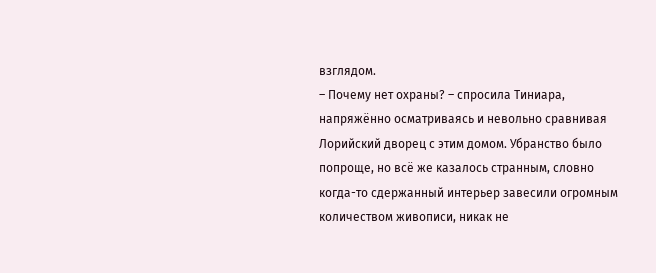взглядом.
– Почему нет охраны? – спросила Тиниара, напряжённо осматриваясь и невольно сравнивая Лорийский дворец с этим домом. Убранство было попроще, но всё же казалось странным, словно когда-то сдержанный интерьер завесили огромным количеством живописи, никак не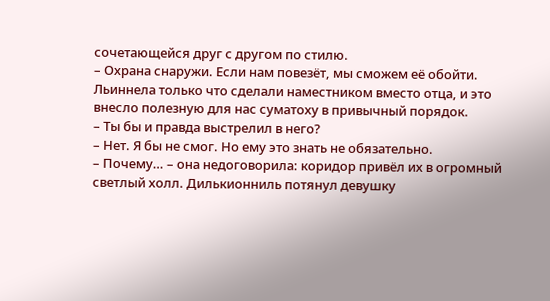сочетающейся друг с другом по стилю.
– Охрана снаружи. Если нам повезёт, мы сможем её обойти. Льиннела только что сделали наместником вместо отца, и это внесло полезную для нас суматоху в привычный порядок.
– Ты бы и правда выстрелил в него?
– Нет. Я бы не смог. Но ему это знать не обязательно.
– Почему… – она недоговорила: коридор привёл их в огромный светлый холл. Дилькионниль потянул девушку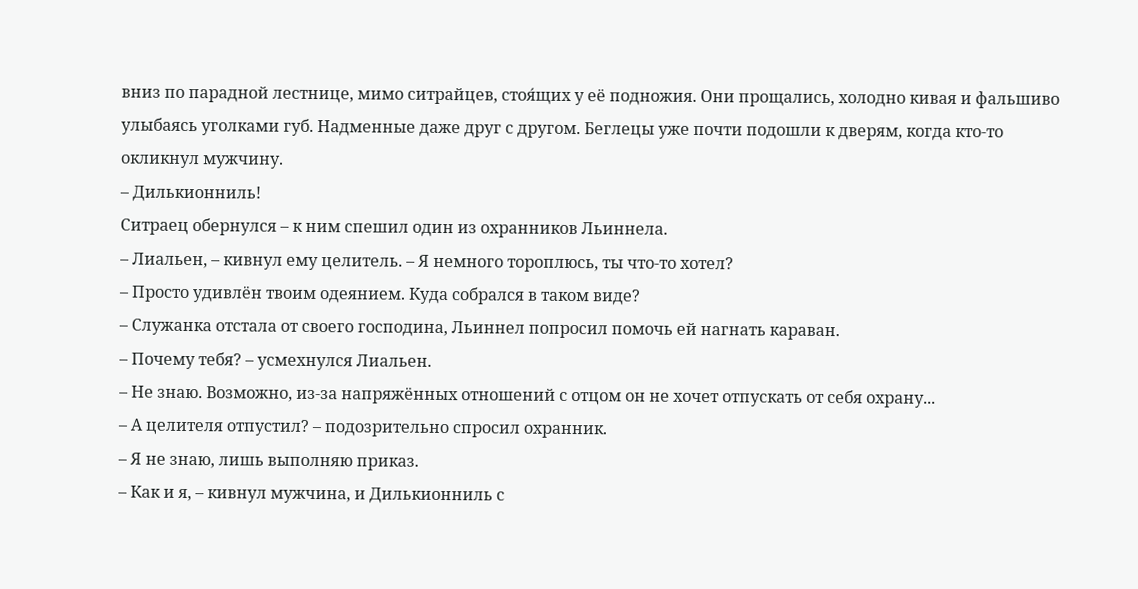вниз по парадной лестнице, мимо ситрайцев, стоя́щих у её подножия. Они прощались, холодно кивая и фальшиво улыбаясь уголками губ. Надменные даже друг с другом. Беглецы уже почти подошли к дверям, когда кто-то окликнул мужчину.
– Дилькионниль!
Ситраец обернулся – к ним спешил один из охранников Льиннела.
– Лиальен, – кивнул ему целитель. – Я немного тороплюсь, ты что-то хотел?
– Просто удивлён твоим одеянием. Куда собрался в таком виде?
– Служанка отстала от своего господина, Льиннел попросил помочь ей нагнать караван.
– Почему тебя? – усмехнулся Лиальен.
– Не знаю. Возможно, из-за напряжённых отношений с отцом он не хочет отпускать от себя охрану...
– А целителя отпустил? – подозрительно спросил охранник.
– Я не знаю, лишь выполняю приказ.
– Как и я, – кивнул мужчина, и Дилькионниль с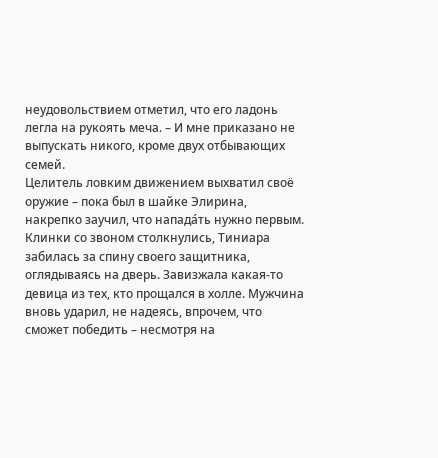неудовольствием отметил, что его ладонь легла на рукоять меча. – И мне приказано не выпускать никого, кроме двух отбывающих семей.
Целитель ловким движением выхватил своё оружие – пока был в шайке Элирина, накрепко заучил, что напада́ть нужно первым. Клинки со звоном столкнулись, Тиниара забилась за спину своего защитника, оглядываясь на дверь. Завизжала какая-то девица из тех, кто прощался в холле. Мужчина вновь ударил, не надеясь, впрочем, что сможет победить – несмотря на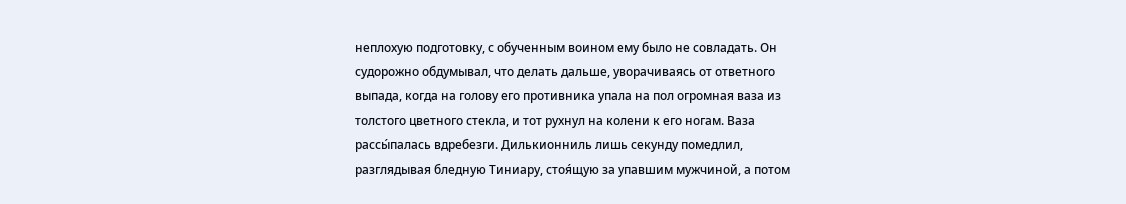неплохую подготовку, с обученным воином ему было не совладать. Он судорожно обдумывал, что делать дальше, уворачиваясь от ответного выпада, когда на голову его противника упала на пол огромная ваза из толстого цветного стекла, и тот рухнул на колени к его ногам. Ваза рассы́палась вдребезги. Дилькионниль лишь секунду помедлил, разглядывая бледную Тиниару, стоя́щую за упавшим мужчиной, а потом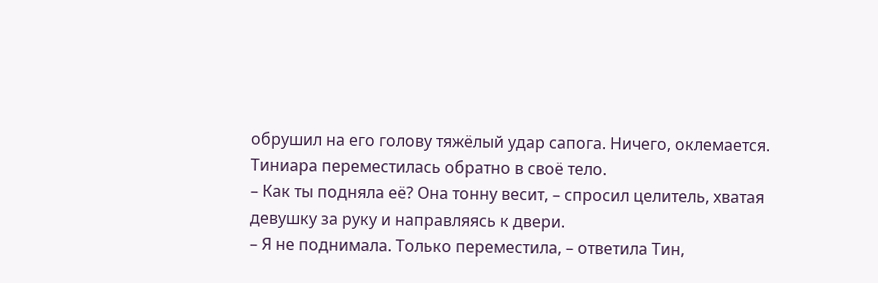обрушил на его голову тяжёлый удар сапога. Ничего, оклемается. Тиниара переместилась обратно в своё тело.
– Как ты подняла её? Она тонну весит, – спросил целитель, хватая девушку за руку и направляясь к двери.
– Я не поднимала. Только переместила, – ответила Тин,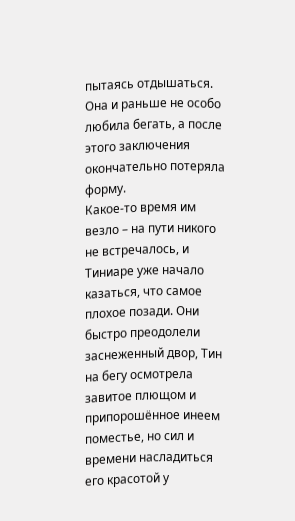пытаясь отдышаться. Она и раньше не особо любила бегать, а после этого заключения окончательно потеряла форму.
Какое-то время им везло – на пути никого не встречалось, и Тиниаре уже начало казаться, что самое плохое позади. Они быстро преодолели заснеженный двор, Тин на бегу осмотрела завитое плющом и припорошённое инеем поместье, но сил и времени насладиться его красотой у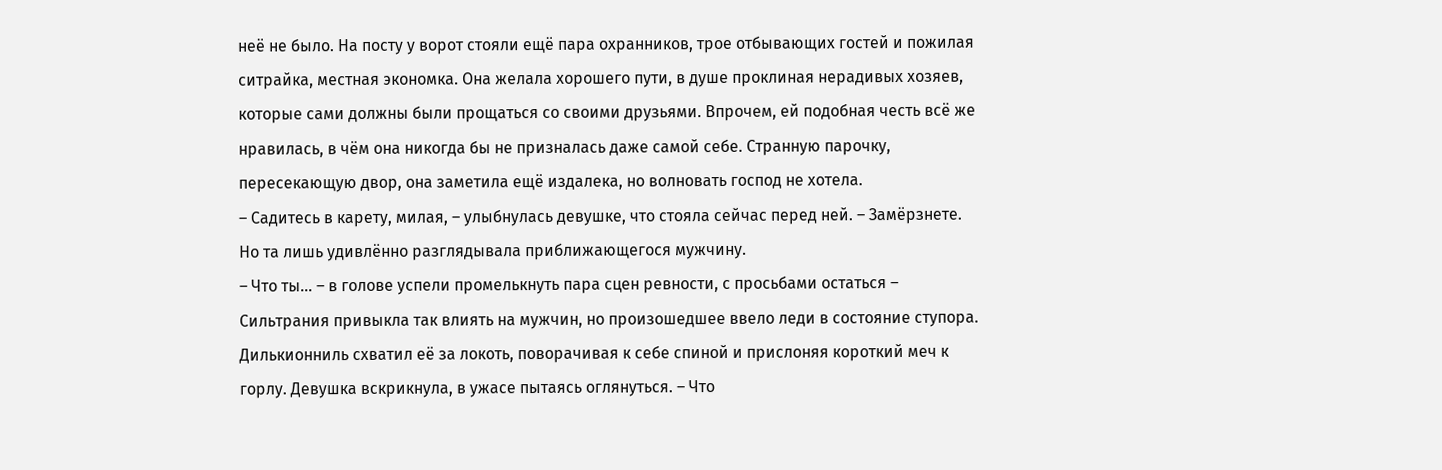неё не было. На посту у ворот стояли ещё пара охранников, трое отбывающих гостей и пожилая ситрайка, местная экономка. Она желала хорошего пути, в душе проклиная нерадивых хозяев, которые сами должны были прощаться со своими друзьями. Впрочем, ей подобная честь всё же нравилась, в чём она никогда бы не призналась даже самой себе. Странную парочку, пересекающую двор, она заметила ещё издалека, но волновать господ не хотела.
– Садитесь в карету, милая, – улыбнулась девушке, что стояла сейчас перед ней. – Замёрзнете.
Но та лишь удивлённо разглядывала приближающегося мужчину.
– Что ты… – в голове успели промелькнуть пара сцен ревности, с просьбами остаться – Сильтрания привыкла так влиять на мужчин, но произошедшее ввело леди в состояние ступора. Дилькионниль схватил её за локоть, поворачивая к себе спиной и прислоняя короткий меч к горлу. Девушка вскрикнула, в ужасе пытаясь оглянуться. – Что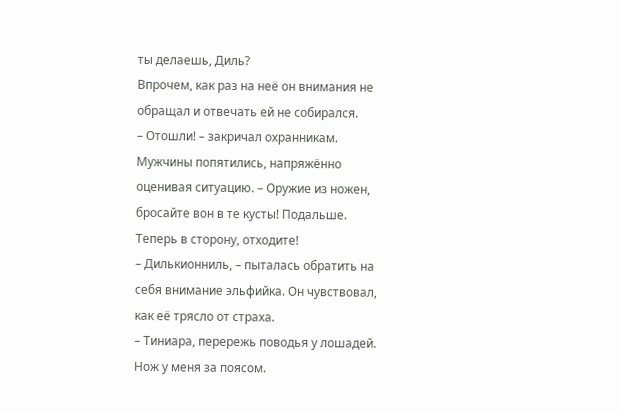ты делаешь, Диль?
Впрочем, как раз на неё он внимания не обращал и отвечать ей не собирался.
– Отошли! – закричал охранникам. Мужчины попятились, напряжённо оценивая ситуацию. – Оружие из ножен, бросайте вон в те кусты! Подальше. Теперь в сторону, отходите!
– Дилькионниль, – пыталась обратить на себя внимание эльфийка. Он чувствовал, как её трясло от страха.
– Тиниара, перережь поводья у лошадей. Нож у меня за поясом.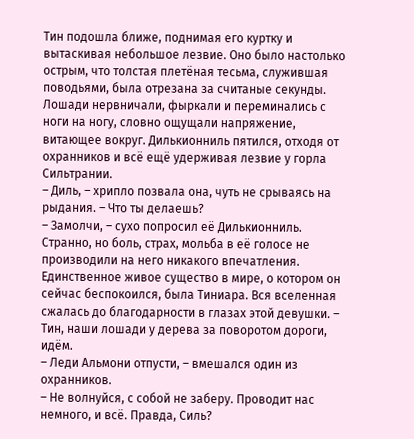Тин подошла ближе, поднимая его куртку и вытаскивая небольшое лезвие. Оно было настолько острым, что толстая плетёная тесьма, служившая поводьями, была отрезана за считаные секунды. Лошади нервничали, фыркали и переминались с ноги на ногу, словно ощущали напряжение, витающее вокруг. Дилькионниль пятился, отходя от охранников и всё ещё удерживая лезвие у горла Сильтрании.
– Диль, – хрипло позвала она, чуть не срываясь на рыдания. – Что ты делаешь?
– Замолчи, – сухо попросил её Дилькионниль. Странно, но боль, страх, мольба в её голосе не производили на него никакого впечатления. Единственное живое существо в мире, о котором он сейчас беспокоился, была Тиниара. Вся вселенная сжалась до благодарности в глазах этой девушки. – Тин, наши лошади у дерева за поворотом дороги, идём.
– Леди Альмони отпусти, – вмешался один из охранников.
– Не волнуйся, с собой не заберу. Проводит нас немного, и всё. Правда, Силь?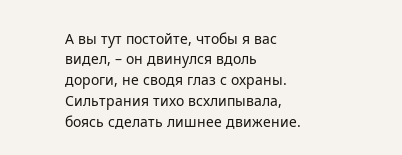А вы тут постойте, чтобы я вас видел, – он двинулся вдоль дороги, не сводя глаз с охраны. Сильтрания тихо всхлипывала, боясь сделать лишнее движение.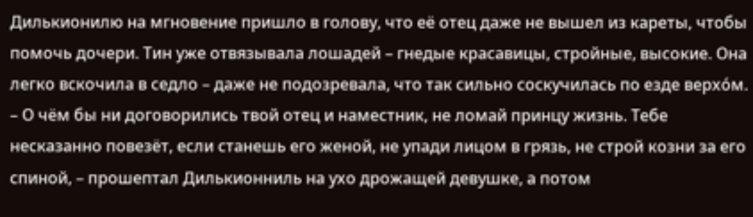Дилькионилю на мгновение пришло в голову, что её отец даже не вышел из кареты, чтобы помочь дочери. Тин уже отвязывала лошадей – гнедые красавицы, стройные, высокие. Она легко вскочила в седло – даже не подозревала, что так сильно соскучилась по езде верхо́м.
– О чём бы ни договорились твой отец и наместник, не ломай принцу жизнь. Тебе несказанно повезёт, если станешь его женой, не упади лицом в грязь, не строй козни за его спиной, – прошептал Дилькионниль на ухо дрожащей девушке, а потом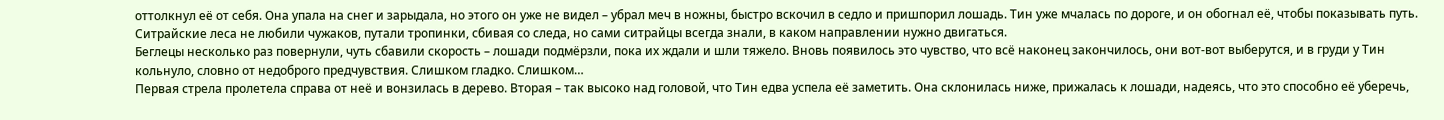оттолкнул её от себя. Она упала на снег и зарыдала, но этого он уже не видел – убрал меч в ножны, быстро вскочил в седло и пришпорил лошадь. Тин уже мчалась по дороге, и он обогнал её, чтобы показывать путь. Ситрайские леса не любили чужаков, путали тропинки, сбивая со следа, но сами ситрайцы всегда знали, в каком направлении нужно двигаться.
Беглецы несколько раз повернули, чуть сбавили скорость – лошади подмёрзли, пока их ждали и шли тяжело. Вновь появилось это чувство, что всё наконец закончилось, они вот-вот выберутся, и в груди у Тин кольнуло, словно от недоброго предчувствия. Слишком гладко. Слишком…
Первая стрела пролетела справа от неё и вонзилась в дерево. Вторая – так высоко над головой, что Тин едва успела её заметить. Она склонилась ниже, прижалась к лошади, надеясь, что это способно её уберечь,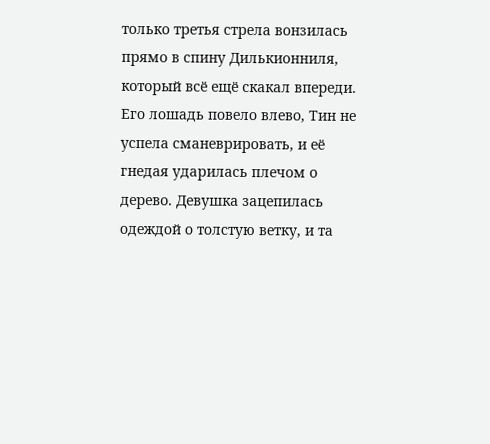только третья стрела вонзилась прямо в спину Дилькионниля, который всё ещё скакал впереди. Его лошадь повело влево, Тин не успела сманеврировать, и её гнедая ударилась плечом о дерево. Девушка зацепилась одеждой о толстую ветку, и та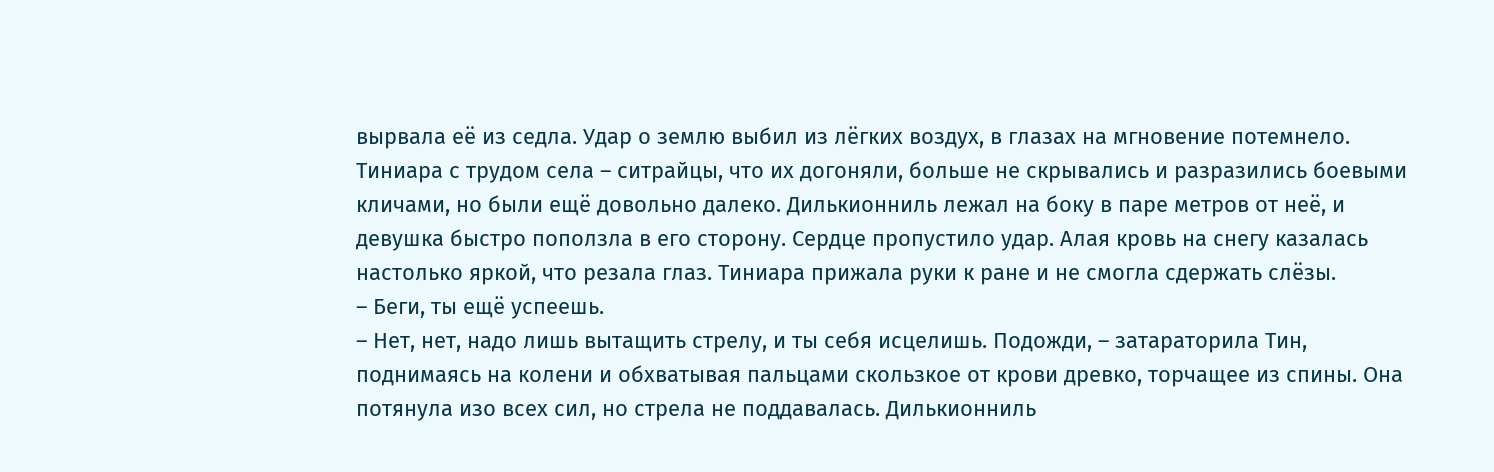вырвала её из седла. Удар о землю выбил из лёгких воздух, в глазах на мгновение потемнело. Тиниара с трудом села – ситрайцы, что их догоняли, больше не скрывались и разразились боевыми кличами, но были ещё довольно далеко. Дилькионниль лежал на боку в паре метров от неё, и девушка быстро поползла в его сторону. Сердце пропустило удар. Алая кровь на снегу казалась настолько яркой, что резала глаз. Тиниара прижала руки к ране и не смогла сдержать слёзы.
– Беги, ты ещё успеешь.
– Нет, нет, надо лишь вытащить стрелу, и ты себя исцелишь. Подожди, – затараторила Тин, поднимаясь на колени и обхватывая пальцами скользкое от крови древко, торчащее из спины. Она потянула изо всех сил, но стрела не поддавалась. Дилькионниль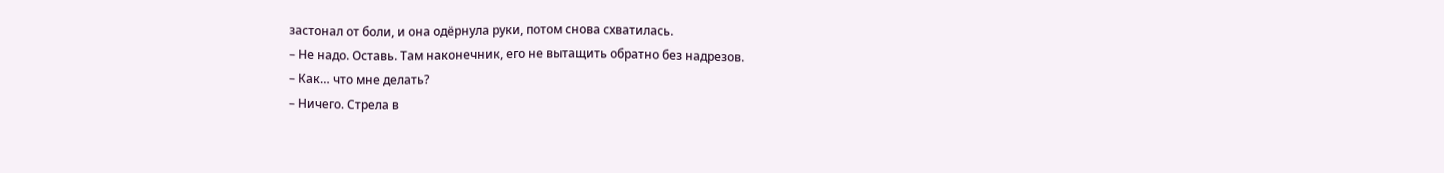застонал от боли, и она одёрнула руки, потом снова схватилась.
– Не надо. Оставь. Там наконечник, его не вытащить обратно без надрезов.
– Как… что мне делать?
– Ничего. Стрела в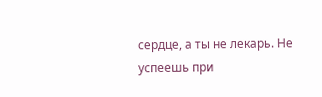сердце, а ты не лекарь. Не успеешь при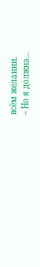всём желании.
– Но я должна...